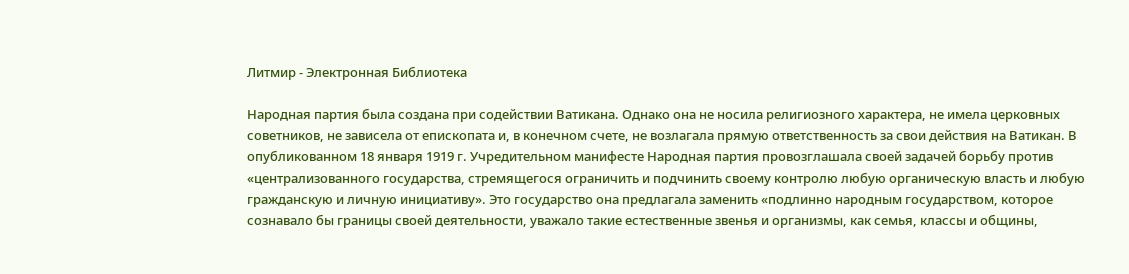Литмир - Электронная Библиотека

Народная партия была создана при содействии Ватикана. Однако она не носила религиозного характера, не имела церковных советников, не зависела от епископата и, в конечном счете, не возлагала прямую ответственность за свои действия на Ватикан. В опубликованном 18 января 1919 г. Учредительном манифесте Народная партия провозглашала своей задачей борьбу против «централизованного государства, стремящегося ограничить и подчинить своему контролю любую органическую власть и любую гражданскую и личную инициативу». Это государство она предлагала заменить «подлинно народным государством, которое сознавало бы границы своей деятельности, уважало такие естественные звенья и организмы, как семья, классы и общины,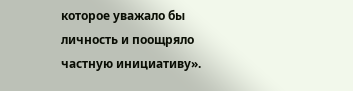которое уважало бы личность и поощряло частную инициативу».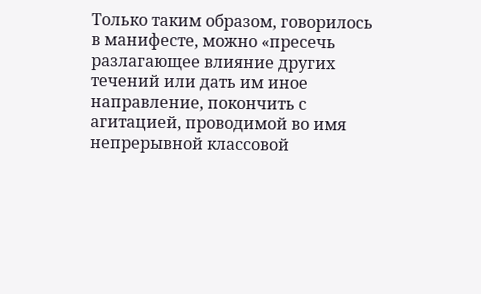Только таким образом, говорилось в манифесте, можно «пресечь разлагающее влияние других течений или дать им иное направление, покончить с агитацией, проводимой во имя непрерывной классовой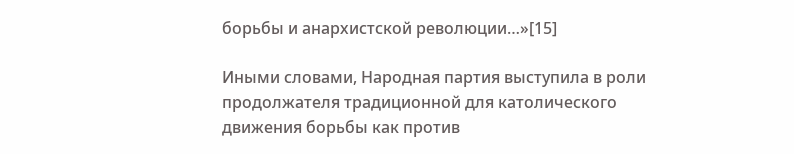борьбы и анархистской революции…»[15]

Иными словами, Народная партия выступила в роли продолжателя традиционной для католического движения борьбы как против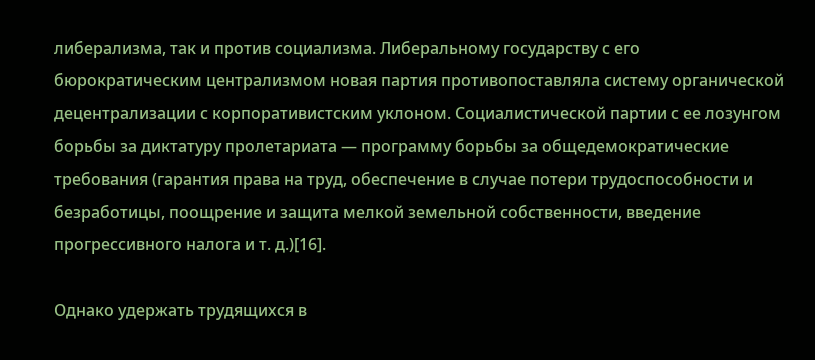либерализма, так и против социализма. Либеральному государству с его бюрократическим централизмом новая партия противопоставляла систему органической децентрализации с корпоративистским уклоном. Социалистической партии с ее лозунгом борьбы за диктатуру пролетариата — программу борьбы за общедемократические требования (гарантия права на труд, обеспечение в случае потери трудоспособности и безработицы, поощрение и защита мелкой земельной собственности, введение прогрессивного налога и т. д.)[16].

Однако удержать трудящихся в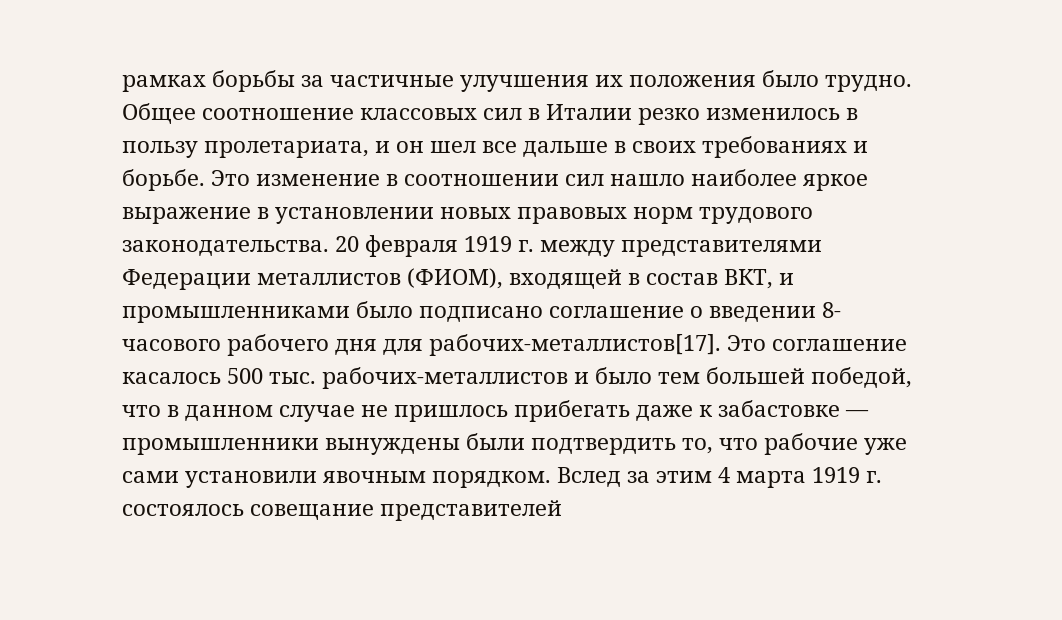рамках борьбы за частичные улучшения их положения было трудно. Общее соотношение классовых сил в Италии резко изменилось в пользу пролетариата, и он шел все дальше в своих требованиях и борьбе. Это изменение в соотношении сил нашло наиболее яркое выражение в установлении новых правовых норм трудового законодательства. 20 февраля 1919 г. между представителями Федерации металлистов (ФИОМ), входящей в состав ВКТ, и промышленниками было подписано соглашение о введении 8-часового рабочего дня для рабочих-металлистов[17]. Это соглашение касалось 500 тыс. рабочих-металлистов и было тем большей победой, что в данном случае не пришлось прибегать даже к забастовке — промышленники вынуждены были подтвердить то, что рабочие уже сами установили явочным порядком. Вслед за этим 4 марта 1919 г. состоялось совещание представителей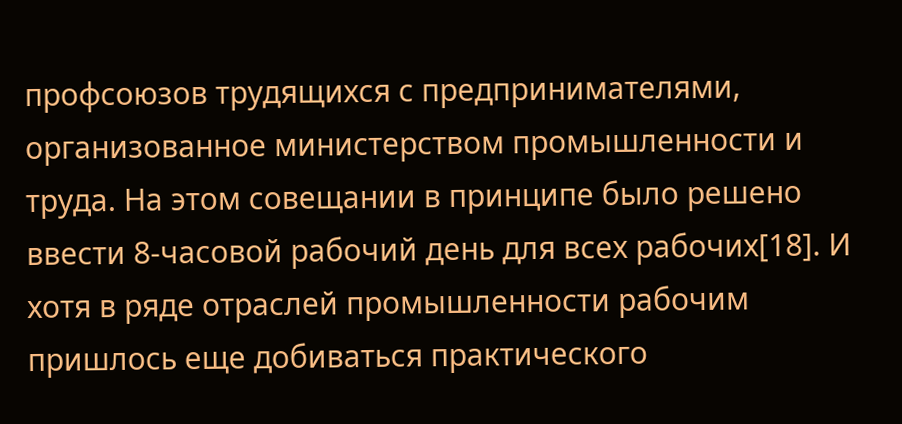профсоюзов трудящихся с предпринимателями, организованное министерством промышленности и труда. На этом совещании в принципе было решено ввести 8-часовой рабочий день для всех рабочих[18]. И хотя в ряде отраслей промышленности рабочим пришлось еще добиваться практического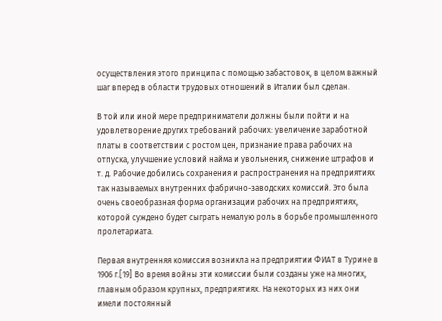осуществления этого принципа с помощью забастовок, в целом важный шаг вперед в области трудовых отношений в Италии был сделан.

В той или иной мере предприниматели должны были пойти и на удовлетворение других требований рабочих: увеличение заработной платы в соответствии с ростом цен, признание права рабочих на отпуска, улучшение условий найма и увольнения, снижение штрафов и т. д. Рабочие добились сохранения и распространения на предприятиях так называемых внутренних фабрично-заводских комиссий. Это была очень своеобразная форма организации рабочих на предприятиях, которой суждено будет сыграть немалую роль в борьбе промышленного пролетариата.

Первая внутренняя комиссия возникла на предприятии ФИАТ в Турине в 1906 г.[19] Во время войны эти комиссии были созданы уже на многих, главным образом крупных, предприятиях. На некоторых из них они имели постоянный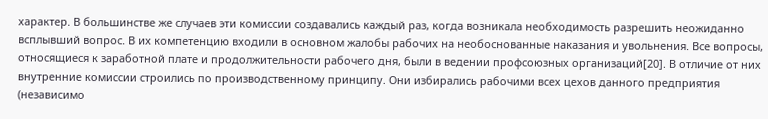характер. В большинстве же случаев эти комиссии создавались каждый раз, когда возникала необходимость разрешить неожиданно всплывший вопрос. В их компетенцию входили в основном жалобы рабочих на необоснованные наказания и увольнения. Все вопросы, относящиеся к заработной плате и продолжительности рабочего дня, были в ведении профсоюзных организаций[20]. В отличие от них внутренние комиссии строились по производственному принципу. Они избирались рабочими всех цехов данного предприятия (независимо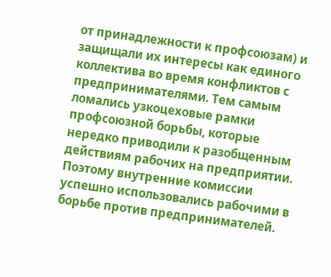от принадлежности к профсоюзам) и защищали их интересы как единого коллектива во время конфликтов с предпринимателями. Тем самым ломались узкоцеховые рамки профсоюзной борьбы, которые нередко приводили к разобщенным действиям рабочих на предприятии. Поэтому внутренние комиссии успешно использовались рабочими в борьбе против предпринимателей.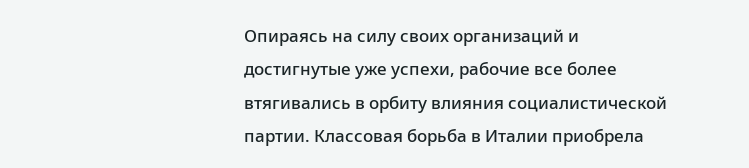Опираясь на силу своих организаций и достигнутые уже успехи, рабочие все более втягивались в орбиту влияния социалистической партии. Классовая борьба в Италии приобрела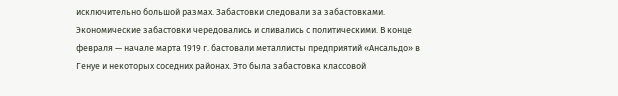исключительно большой размах. Забастовки следовали за забастовками. Экономические забастовки чередовались и сливались с политическими. В конце февраля — начале марта 1919 г. бастовали металлисты предприятий «Ансальдо» в Генуе и некоторых соседних районах. Это была забастовка классовой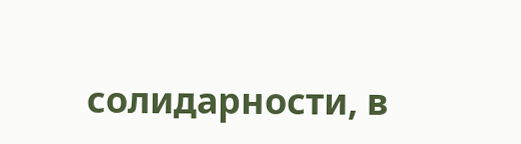солидарности, в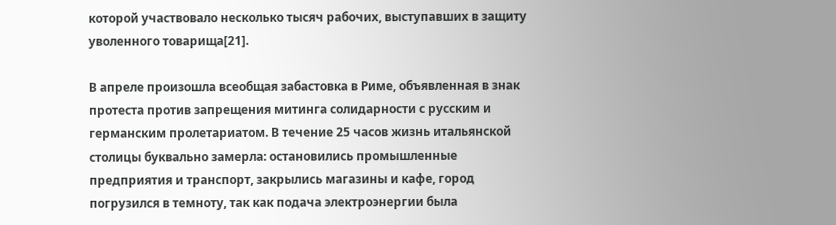которой участвовало несколько тысяч рабочих, выступавших в защиту уволенного товарища[21].

В апреле произошла всеобщая забастовка в Риме, объявленная в знак протеста против запрещения митинга солидарности с русским и германским пролетариатом. В течение 25 часов жизнь итальянской столицы буквально замерла: остановились промышленные предприятия и транспорт, закрылись магазины и кафе, город погрузился в темноту, так как подача электроэнергии была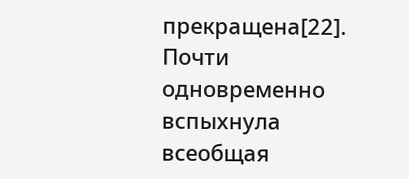прекращена[22]. Почти одновременно вспыхнула всеобщая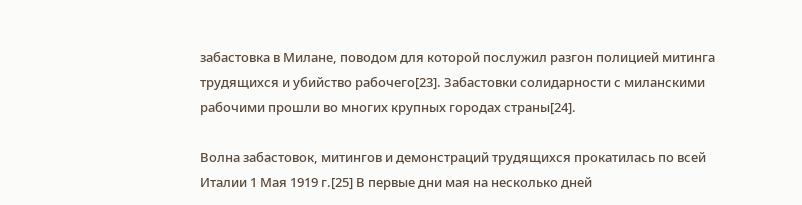забастовка в Милане, поводом для которой послужил разгон полицией митинга трудящихся и убийство рабочего[23]. Забастовки солидарности с миланскими рабочими прошли во многих крупных городах страны[24].

Волна забастовок, митингов и демонстраций трудящихся прокатилась по всей Италии 1 Мая 1919 г.[25] В первые дни мая на несколько дней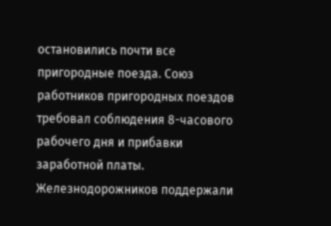остановились почти все пригородные поезда. Союз работников пригородных поездов требовал соблюдения 8-часового рабочего дня и прибавки заработной платы. Железнодорожников поддержали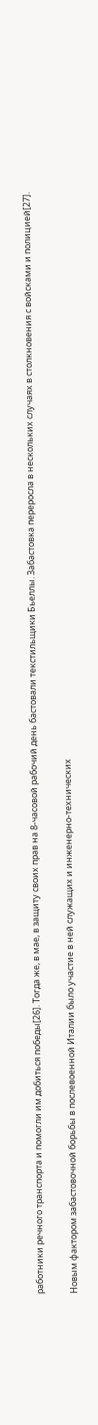работники речного транспорта и помогли им добиться победы[26]. Тогда же, в мае, в защиту своих прав на 8-часовой рабочий день бастовали текстильщики Бьеллы. Забастовка переросла в нескольких случаях в столкновения с войсками и полицией[27].

Новым фактором забастовочной борьбы в послевоенной Италии было участие в ней служащих и инженерно-технических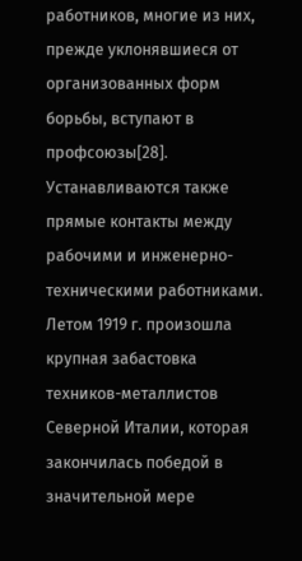работников, многие из них, прежде уклонявшиеся от организованных форм борьбы, вступают в профсоюзы[28]. Устанавливаются также прямые контакты между рабочими и инженерно-техническими работниками. Летом 1919 г. произошла крупная забастовка техников-металлистов Северной Италии, которая закончилась победой в значительной мере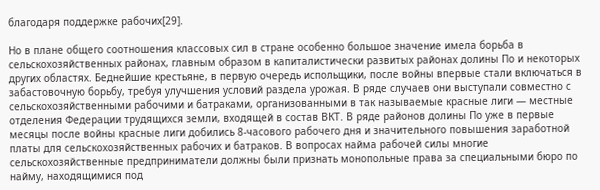благодаря поддержке рабочих[29].

Но в плане общего соотношения классовых сил в стране особенно большое значение имела борьба в сельскохозяйственных районах, главным образом в капиталистически развитых районах долины По и некоторых других областях. Беднейшие крестьяне, в первую очередь испольщики, после войны впервые стали включаться в забастовочную борьбу, требуя улучшения условий раздела урожая. В ряде случаев они выступали совместно с сельскохозяйственными рабочими и батраками, организованными в так называемые красные лиги — местные отделения Федерации трудящихся земли, входящей в состав ВКТ. В ряде районов долины По уже в первые месяцы после войны красные лиги добились 8-часового рабочего дня и значительного повышения заработной платы для сельскохозяйственных рабочих и батраков. В вопросах найма рабочей силы многие сельскохозяйственные предприниматели должны были признать монопольные права за специальными бюро по найму, находящимися под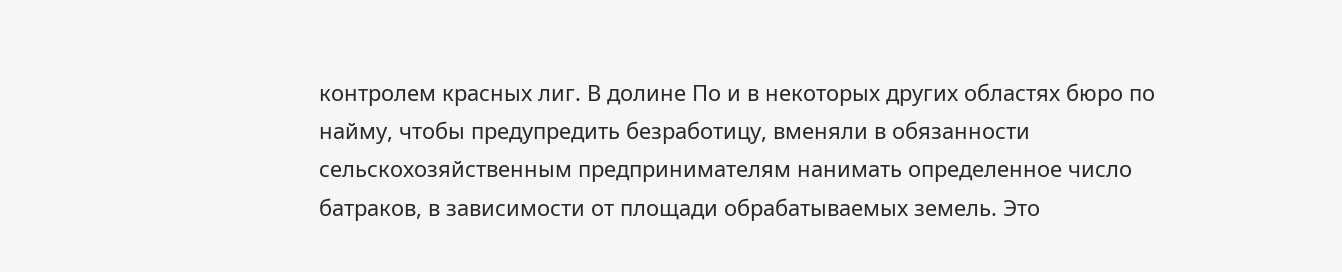контролем красных лиг. В долине По и в некоторых других областях бюро по найму, чтобы предупредить безработицу, вменяли в обязанности сельскохозяйственным предпринимателям нанимать определенное число батраков, в зависимости от площади обрабатываемых земель. Это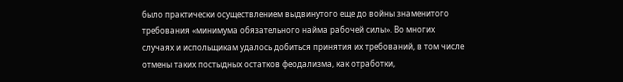было практически осуществлением выдвинутого еще до войны знаменитого требования «минимума обязательного найма рабочей силы». Во многих случаях и испольщикам удалось добиться принятия их требований, в том числе отмены таких постыдных остатков феодализма, как отработки,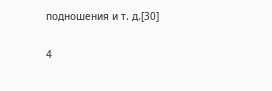подношения и т. д.[30]

4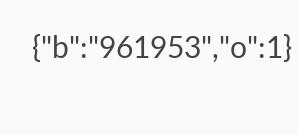{"b":"961953","o":1}